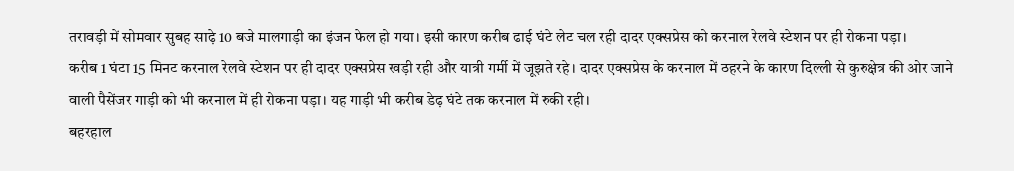तरावड़ी में सोमवार सुबह साढ़े 10 बजे मालगाड़ी का इंजन फेल हो गया। इसी कारण करीब ढाई घंटे लेट चल रही दादर एक्सप्रेस को करनाल रेलवे स्टेशन पर ही रोकना पड़ा।
करीब 1 घंटा 15 मिनट करनाल रेलवे स्टेशन पर ही दादर एक्सप्रेस खड़ी रही और यात्री गर्मी में जूझते रहे। दादर एक्सप्रेस के करनाल में ठहरने के कारण दिल्ली से कुरुक्षेत्र की ओर जाने वाली पैसेंजर गाड़ी को भी करनाल में ही रोकना पड़ा। यह गाड़ी भी करीब डेढ़ घंटे तक करनाल में रुकी रही।
बहरहाल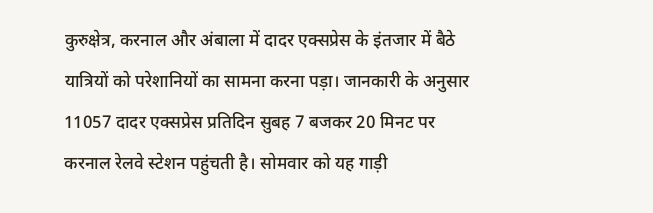कुरुक्षेत्र, करनाल और अंबाला में दादर एक्सप्रेस के इंतजार में बैठे यात्रियों को परेशानियों का सामना करना पड़ा। जानकारी के अनुसार 11057 दादर एक्सप्रेस प्रतिदिन सुबह 7 बजकर 20 मिनट पर करनाल रेलवे स्टेशन पहुंचती है। सोमवार को यह गाड़ी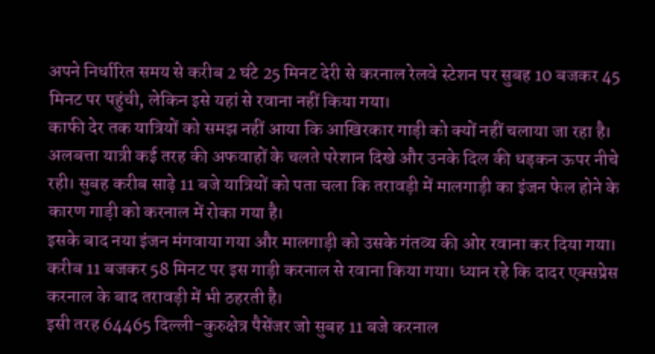अपने निर्धारित समय से करीब 2 घंटे 25 मिनट देरी से करनाल रेलवे स्टेशन पर सुबह 10 बजकर 45 मिनट पर पहुंची, लेकिन इसे यहां से रवाना नहीं किया गया।
काफी देर तक यात्रियों को समझ नहीं आया कि आखिरकार गाड़ी को क्यों नहीं चलाया जा रहा है। अलबत्ता यात्री कई तरह की अफवाहों के चलते परेशान दिखे और उनके दिल की धड़कन ऊपर नीचे रही। सुबह करीब साढ़े 11 बजे यात्रियों को पता चला कि तरावड़ी में मालगाड़ी का इंजन फेल होने के कारण गाड़ी को करनाल में रोका गया है।
इसके बाद नया इंजन मंगवाया गया और मालगाड़ी को उसके गंतव्य की ओर रवाना कर दिया गया। करीब 11 बजकर 58 मिनट पर इस गाड़ी करनाल से रवाना किया गया। ध्यान रहे कि दादर एक्सप्रेस करनाल के बाद तरावड़ी में भी ठहरती है।
इसी तरह 64465 दिल्ली-कुरुक्षेत्र पैसेंजर जो सुबह 11 बजे करनाल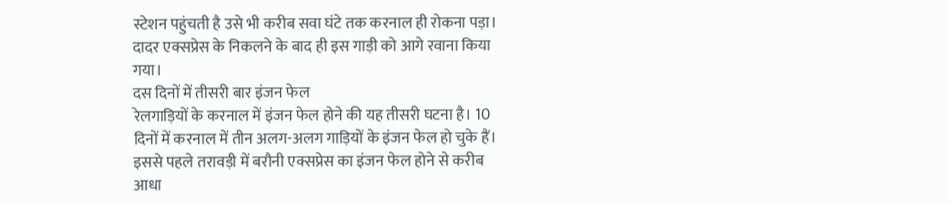स्टेशन पहुंचती है उसे भी करीब सवा घंटे तक करनाल ही रोकना पड़ा। दादर एक्सप्रेस के निकलने के बाद ही इस गाड़ी को आगे रवाना किया गया।
दस दिनों में तीसरी बार इंजन फेल
रेलगाड़ियों के करनाल में इंजन फेल होने की यह तीसरी घटना है। 10 दिनों में करनाल में तीन अलग-अलग गाड़ियों के इंजन फेल हो चुके हैं। इससे पहले तरावड़ी में बरौनी एक्सप्रेस का इंजन फेल होने से करीब आधा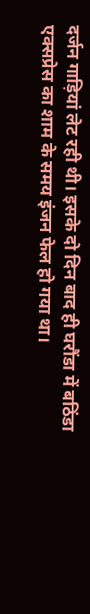दर्जन गाड़ियां लेट रही थी। इसके दो दिन बाद ही घरौंडा में बठिंडा एक्सप्रेस का शाम के समय इंजन फेल हो गया था।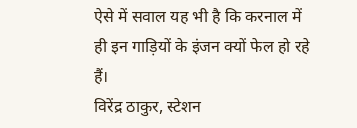ऐसे में सवाल यह भी है कि करनाल में ही इन गाड़ियों के इंजन क्यों फेल हो रहे हैं।
विरेंद्र ठाकुर, स्टेशन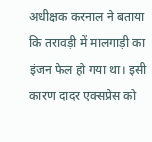अधीक्षक करनाल ने बताया कि तरावड़ी में मालगाड़ी का इंजन फेल हो गया था। इसी कारण दादर एक्सप्रेस को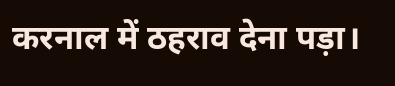करनाल में ठहराव देना पड़ा।